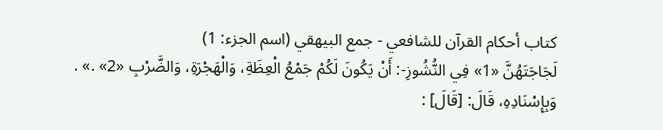كتاب أحكام القرآن للشافعي - جمع البيهقي (اسم الجزء: 1)
لَجَاجَتَهُنَّ «1» فِي النُّشُوزِ-: أَنْ يَكُونَ لَكُمْ جَمْعُ الْعِظَةِ، وَالْهَجْرَةِ، وَالضَّرْبِ «2» .» .
وَبِإِسْنَادِهِ، قَالَ: [قَالَ] :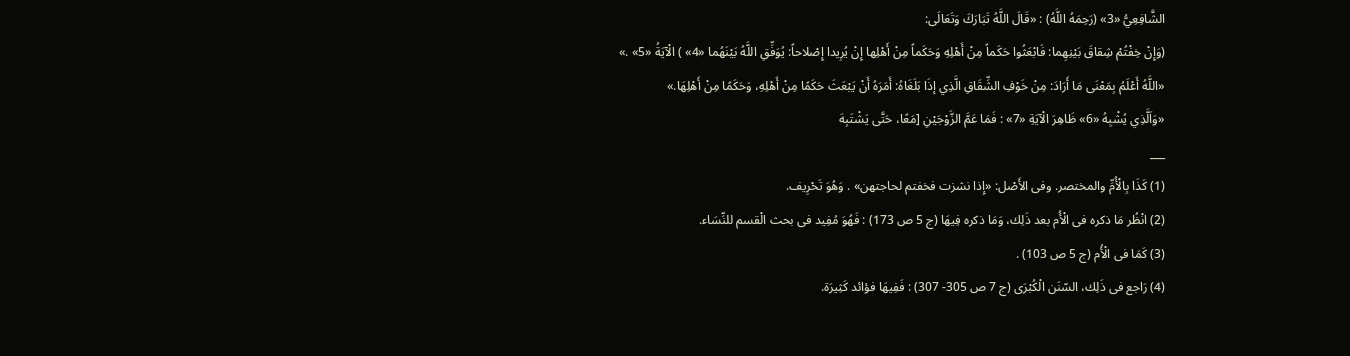الشَّافِعِيُّ «3» (رَحِمَهُ اللَّهُ) : «قَالَ اللَّهُ تَبَارَكَ وَتَعَالَى:
(وَإِنْ خِفْتُمْ شِقاقَ بَيْنِهِما: فَابْعَثُوا حَكَماً مِنْ أَهْلِهِ وَحَكَماً مِنْ أَهْلِها إِنْ يُرِيدا إِصْلاحاً: يُوَفِّقِ اللَّهُ بَيْنَهُما «4» ) الْآيَةُ «5» .»
«اللَّهُ أَعْلَمُ بِمَعْنَى مَا أَرَادَ: مِنْ خَوْفِ الشِّقَاقِ الَّذِي إذَا بَلَغَاهُ: أَمَرَهُ أَنْ يَبْعَثَ حَكَمًا مِنْ أَهْلِهِ، وَحَكَمًا مِنْ أَهْلِهَا.»
«وَاَلَّذِي يُشْبِهُ «6» ظَاهِرَ الْآيَةِ «7» : فَمَا عَمَّ الزَّوْجَيْنِ [مَعًا، حَتَّى يَشْتَبِهَ
___
(1) كَذَا بِالْأُمِّ والمختصر. وفى الأَصْل: «إِذا نشزت فخفتم لحاجتهن» . وَهُوَ تَحْرِيف.
(2) انْظُر مَا ذكره فى الْأُم بعد ذَلِك، وَمَا ذكره فِيهَا (ج 5 ص 173) : فَهُوَ مُفِيد فى بحث الْقسم للنِّسَاء.
(3) كَمَا فى الْأُم (ج 5 ص 103) .
(4) رَاجع فى ذَلِك، السّنَن الْكُبْرَى (ج 7 ص 305- 307) : فَفِيهَا فؤائد كَثِيرَة.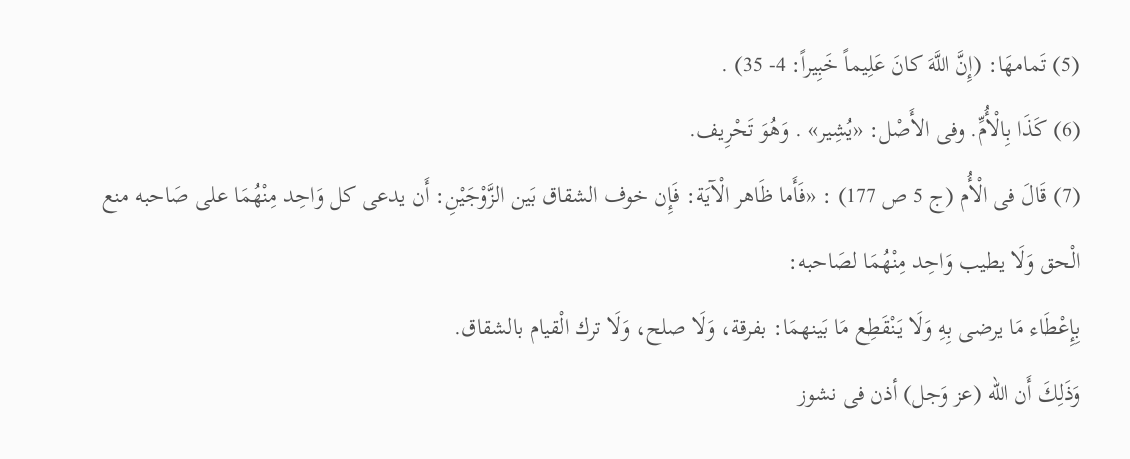(5) تَمامهَا: (إِنَّ اللَّهَ كانَ عَلِيماً خَبِيراً: 4- 35) .
(6) كَذَا بِالْأُمِّ. وفى الأَصْل: «يُشِير» . وَهُوَ تَحْرِيف.
(7) قَالَ فى الْأُم (ج 5 ص 177) : «فَأَما ظَاهر الْآيَة: فَإِن خوف الشقاق بَين الزَّوْجَيْنِ: أَن يدعى كل وَاحِد مِنْهُمَا على صَاحبه منع الْحق وَلَا يطيب وَاحِد مِنْهُمَا لصَاحبه:
بِإِعْطَاء مَا يرضى بِهِ وَلَا يَنْقَطِع مَا بَينهمَا: بفرقة، وَلَا صلح، وَلَا ترك الْقيام بالشقاق.
وَذَلِكَ أَن الله (عز وَجل) أذن فى نشوز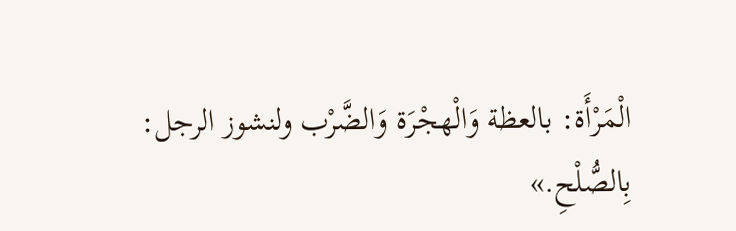الْمَرْأَة: بالعظة وَالْهجْرَة وَالضَّرْب ولنشوز الرجل:
بِالصُّلْحِ.»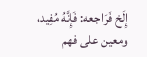إِلَخ فَرَاجعه: فَإِنَّهُ مُفِيد، ومعين على فهم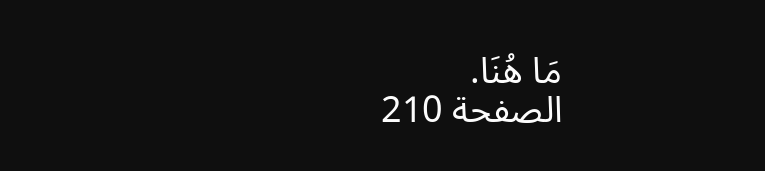مَا هُنَا.
الصفحة 210